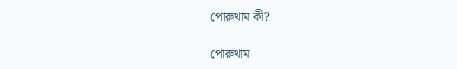পোরুথাম কী?

পোরুথাম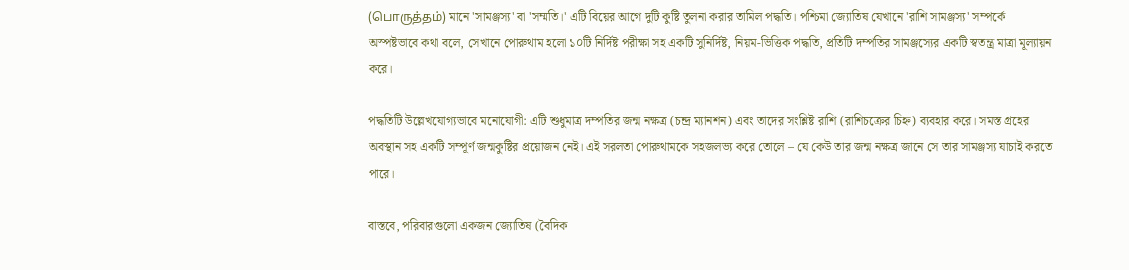(பொருத்தம்) মানে 'সামঞ্জস্য' বা 'সম্মতি।' এটি বিয়ের আগে দুটি কুষ্টি তুলনা করার তামিল পদ্ধতি। পশ্চিমা জ্যোতিষ যেখানে 'রাশি সামঞ্জস্য' সম্পর্কে অস্পষ্টভাবে কথা বলে, সেখানে পোরুথাম হলো ১০টি নির্দিষ্ট পরীক্ষা সহ একটি সুনির্দিষ্ট, নিয়ম-ভিত্তিক পদ্ধতি, প্রতিটি দম্পতির সামঞ্জস্যের একটি স্বতন্ত্র মাত্রা মূল্যায়ন করে।

পদ্ধতিটি উল্লেখযোগ্যভাবে মনোযোগী: এটি শুধুমাত্র দম্পতির জন্ম নক্ষত্র (চন্দ্র ম্যানশন) এবং তাদের সংশ্লিষ্ট রাশি (রাশিচক্রের চিহ্ন) ব্যবহার করে। সমস্ত গ্রহের অবস্থান সহ একটি সম্পূর্ণ জন্মকুষ্টির প্রয়োজন নেই। এই সরলতা পোরুথামকে সহজলভ্য করে তোলে – যে কেউ তার জন্ম নক্ষত্র জানে সে তার সামঞ্জস্য যাচাই করতে পারে।

বাস্তবে, পরিবারগুলো একজন জ্যোতিষ (বৈদিক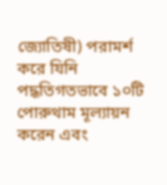জ্যোতিষী) পরামর্শ করে যিনি পদ্ধতিগতভাবে ১০টি পোরুথাম মূল্যায়ন করেন এবং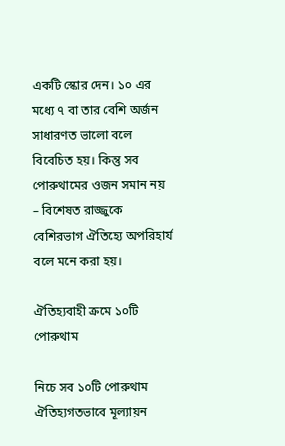একটি স্কোর দেন। ১০ এর মধ্যে ৭ বা তার বেশি অর্জন সাধারণত ভালো বলে বিবেচিত হয়। কিন্তু সব পোরুথামের ওজন সমান নয় – বিশেষত রাজ্জুকে বেশিরভাগ ঐতিহ্যে অপরিহার্য বলে মনে করা হয়।

ঐতিহ্যবাহী ক্রমে ১০টি পোরুথাম

নিচে সব ১০টি পোরুথাম ঐতিহ্যগতভাবে মূল্যায়ন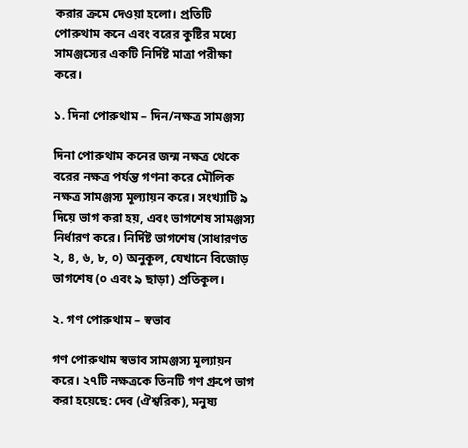করার ক্রমে দেওয়া হলো। প্রতিটি পোরুথাম কনে এবং বরের কুষ্টির মধ্যে সামঞ্জস্যের একটি নির্দিষ্ট মাত্রা পরীক্ষা করে।

১. দিনা পোরুথাম – দিন/নক্ষত্র সামঞ্জস্য

দিনা পোরুথাম কনের জন্ম নক্ষত্র থেকে বরের নক্ষত্র পর্যন্ত গণনা করে মৌলিক নক্ষত্র সামঞ্জস্য মূল্যায়ন করে। সংখ্যাটি ৯ দিয়ে ভাগ করা হয়, এবং ভাগশেষ সামঞ্জস্য নির্ধারণ করে। নির্দিষ্ট ভাগশেষ (সাধারণত ২, ৪, ৬, ৮, ০) অনুকূল, যেখানে বিজোড় ভাগশেষ (০ এবং ৯ ছাড়া) প্রতিকূল।

২. গণ পোরুথাম – স্বভাব

গণ পোরুথাম স্বভাব সামঞ্জস্য মূল্যায়ন করে। ২৭টি নক্ষত্রকে তিনটি গণ গ্রুপে ভাগ করা হয়েছে: দেব (ঐশ্বরিক), মনুষ্য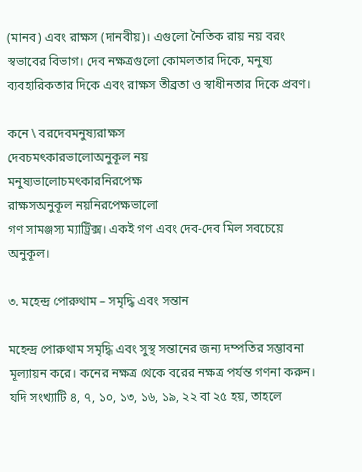(মানব) এবং রাক্ষস (দানবীয়)। এগুলো নৈতিক রায় নয় বরং স্বভাবের বিভাগ। দেব নক্ষত্রগুলো কোমলতার দিকে, মনুষ্য ব্যবহারিকতার দিকে এবং রাক্ষস তীব্রতা ও স্বাধীনতার দিকে প্রবণ।

কনে \ বরদেবমনুষ্যরাক্ষস
দেবচমৎকারভালোঅনুকূল নয়
মনুষ্যভালোচমৎকারনিরপেক্ষ
রাক্ষসঅনুকূল নয়নিরপেক্ষভালো
গণ সামঞ্জস্য ম্যাট্রিক্স। একই গণ এবং দেব-দেব মিল সবচেয়ে অনুকূল।

৩. মহেন্দ্র পোরুথাম – সমৃদ্ধি এবং সন্তান

মহেন্দ্র পোরুথাম সমৃদ্ধি এবং সুস্থ সন্তানের জন্য দম্পতির সম্ভাবনা মূল্যায়ন করে। কনের নক্ষত্র থেকে বরের নক্ষত্র পর্যন্ত গণনা করুন। যদি সংখ্যাটি ৪, ৭, ১০, ১৩, ১৬, ১৯, ২২ বা ২৫ হয়, তাহলে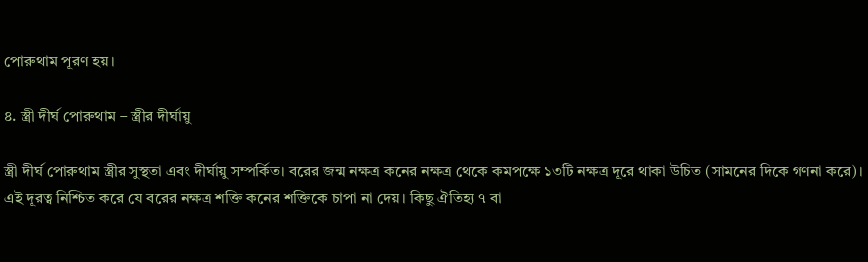পোরুথাম পূরণ হয়।

৪. স্ত্রী দীর্ঘ পোরুথাম – স্ত্রীর দীর্ঘায়ু

স্ত্রী দীর্ঘ পোরুথাম স্ত্রীর সুস্থতা এবং দীর্ঘায়ু সম্পর্কিত। বরের জন্ম নক্ষত্র কনের নক্ষত্র থেকে কমপক্ষে ১৩টি নক্ষত্র দূরে থাকা উচিত (সামনের দিকে গণনা করে)। এই দূরত্ব নিশ্চিত করে যে বরের নক্ষত্র শক্তি কনের শক্তিকে চাপা না দেয়। কিছু ঐতিহ্য ৭ বা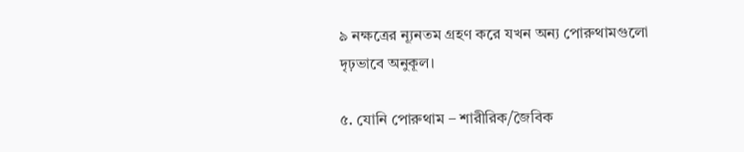৯ নক্ষত্রের ন্যূনতম গ্রহণ করে যখন অন্য পোরুথামগুলো দৃঢ়ভাবে অনুকূল।

৫. যোনি পোরুথাম – শারীরিক/জৈবিক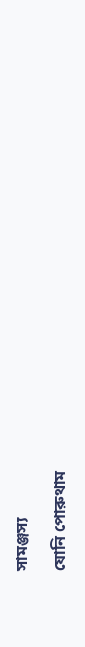সামঞ্জস্য

যোনি পোরুথাম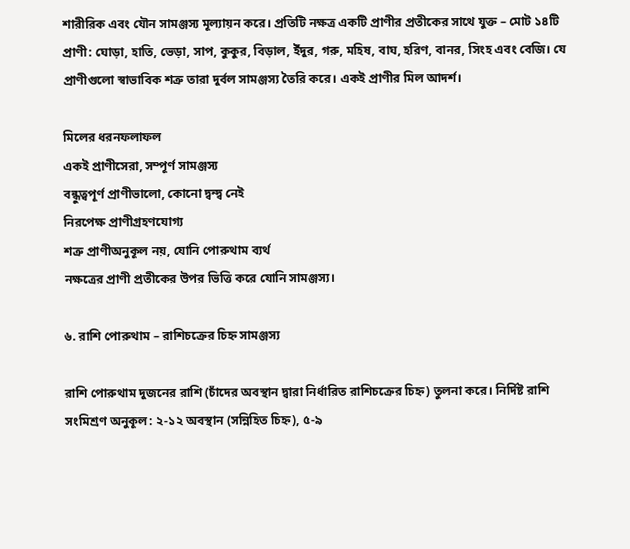শারীরিক এবং যৌন সামঞ্জস্য মূল্যায়ন করে। প্রতিটি নক্ষত্র একটি প্রাণীর প্রতীকের সাথে যুক্ত – মোট ১৪টি প্রাণী: ঘোড়া, হাতি, ভেড়া, সাপ, কুকুর, বিড়াল, ইঁদুর, গরু, মহিষ, বাঘ, হরিণ, বানর, সিংহ এবং বেজি। যে প্রাণীগুলো স্বাভাবিক শত্রু তারা দুর্বল সামঞ্জস্য তৈরি করে। একই প্রাণীর মিল আদর্শ।

মিলের ধরনফলাফল
একই প্রাণীসেরা, সম্পূর্ণ সামঞ্জস্য
বন্ধুত্বপূর্ণ প্রাণীভালো, কোনো দ্বন্দ্ব নেই
নিরপেক্ষ প্রাণীগ্রহণযোগ্য
শত্রু প্রাণীঅনুকূল নয়, যোনি পোরুথাম ব্যর্থ
নক্ষত্রের প্রাণী প্রতীকের উপর ভিত্তি করে যোনি সামঞ্জস্য।

৬. রাশি পোরুথাম – রাশিচক্রের চিহ্ন সামঞ্জস্য

রাশি পোরুথাম দুজনের রাশি (চাঁদের অবস্থান দ্বারা নির্ধারিত রাশিচক্রের চিহ্ন) তুলনা করে। নির্দিষ্ট রাশি সংমিশ্রণ অনুকূল: ২-১২ অবস্থান (সন্নিহিত চিহ্ন), ৫-৯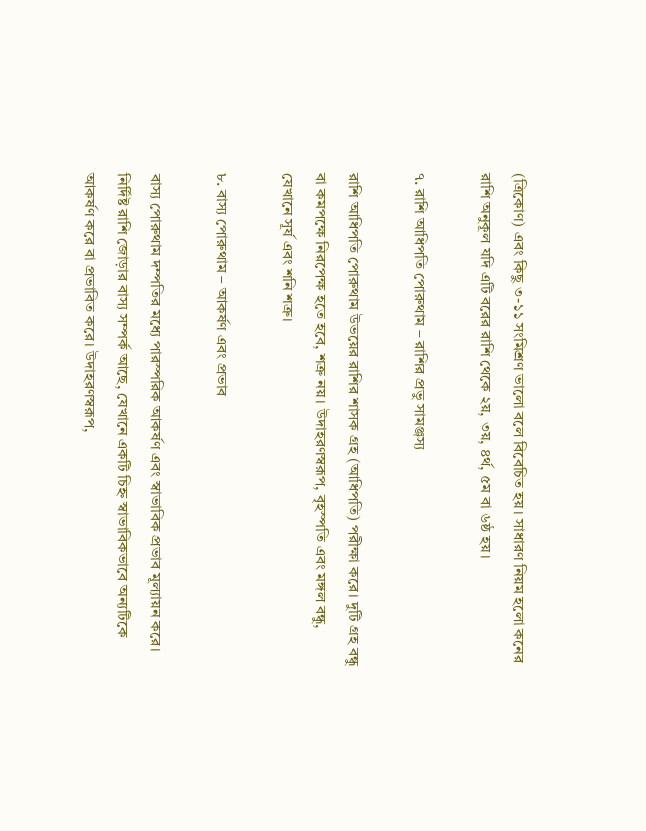(ত্রিকোণ) এবং কিছু ৩-১১ সংমিশ্রণ ভালো বলে বিবেচিত হয়। সাধারণ নিয়ম হলো কনের রাশি অনুকূল যদি এটি বরের রাশি থেকে ২য়, ৩য়, ৪র্থ, ৫ম বা ৬ষ্ঠ হয়।

৭. রাশি আধিপতি পোরুথাম – রাশির প্রভু সামঞ্জস্য

রাশি আধিপতি পোরুথাম উভয়ের রাশির শাসক গ্রহ (আধিপতি) পরীক্ষা করে। দুটি গ্রহ বন্ধু বা কমপক্ষে নিরপেক্ষ হতে হবে, শত্রু নয়। উদাহরণস্বরূপ, বৃহস্পতি এবং মঙ্গল বন্ধু, যেখানে সূর্য এবং শনি শত্রু।

৮. বাস্য পোরুথাম – আকর্ষণ এবং প্রভাব

বাস্য পোরুথাম দম্পতির মধ্যে পারস্পরিক আকর্ষণ এবং স্বাভাবিক প্রভাব মূল্যায়ন করে। নির্দিষ্ট রাশি জোড়ার বাস্য সম্পর্ক আছে, যেখানে একটি চিহ্ন স্বাভাবিকভাবে অন্যটিকে আকর্ষণ করে বা প্রভাবিত করে। উদাহরণস্বরূপ,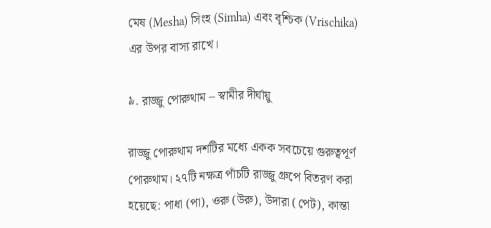মেষ (Mesha) সিংহ (Simha) এবং বৃশ্চিক (Vrischika) এর উপর বাস্য রাখে।

৯. রাজ্জু পোরুথাম – স্বামীর দীর্ঘায়ু

রাজ্জু পোরুথাম দশটির মধ্যে একক সবচেয়ে গুরুত্বপূর্ণ পোরুথাম। ২৭টি নক্ষত্র পাঁচটি রাজ্জু গ্রুপে বিতরণ করা হয়েছে: পাধা (পা), ওরু (উরু), উদারা (পেট), কান্তা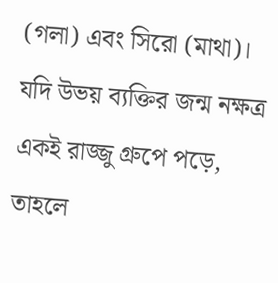(গলা) এবং সিরো (মাথা)। যদি উভয় ব্যক্তির জন্ম নক্ষত্র একই রাজ্জু গ্রুপে পড়ে, তাহলে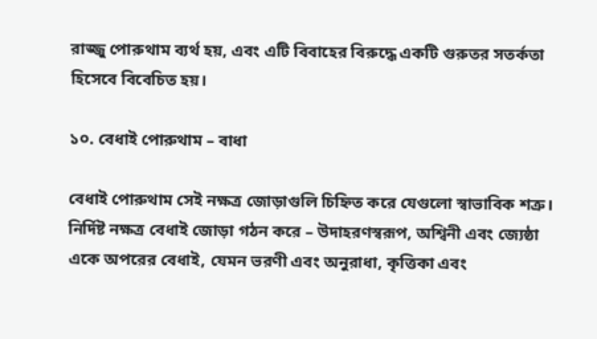রাজ্জু পোরুথাম ব্যর্থ হয়, এবং এটি বিবাহের বিরুদ্ধে একটি গুরুতর সতর্কতা হিসেবে বিবেচিত হয়।

১০. বেধাই পোরুথাম – বাধা

বেধাই পোরুথাম সেই নক্ষত্র জোড়াগুলি চিহ্নিত করে যেগুলো স্বাভাবিক শত্রু। নির্দিষ্ট নক্ষত্র বেধাই জোড়া গঠন করে – উদাহরণস্বরূপ, অশ্বিনী এবং জ্যেষ্ঠা একে অপরের বেধাই, যেমন ভরণী এবং অনুরাধা, কৃত্তিকা এবং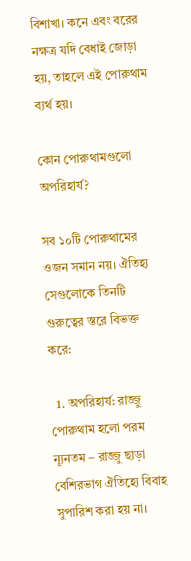বিশাখা। কনে এবং বরের নক্ষত্র যদি বেধাই জোড়া হয়, তাহলে এই পোরুথাম ব্যর্থ হয়।

কোন পোরুথামগুলো অপরিহার্য?

সব ১০টি পোরুথামের ওজন সমান নয়। ঐতিহ্য সেগুলোকে তিনটি গুরুত্বের স্তরে বিভক্ত করে:

  1. অপরিহার্য: রাজ্জু পোরুথাম হলো পরম ন্যূনতম – রাজ্জু ছাড়া বেশিরভাগ ঐতিহ্যে বিবাহ সুপারিশ করা হয় না।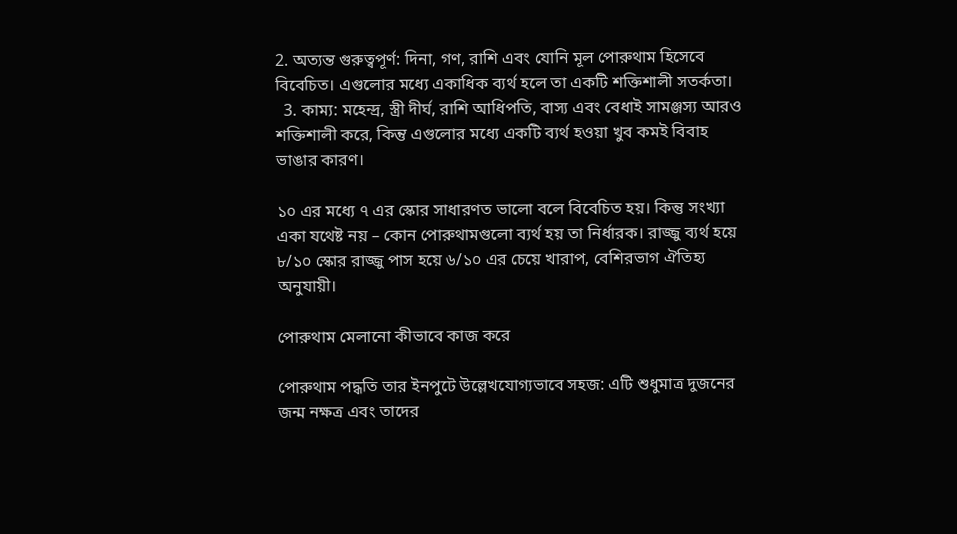2. অত্যন্ত গুরুত্বপূর্ণ: দিনা, গণ, রাশি এবং যোনি মূল পোরুথাম হিসেবে বিবেচিত। এগুলোর মধ্যে একাধিক ব্যর্থ হলে তা একটি শক্তিশালী সতর্কতা।
  3. কাম্য: মহেন্দ্র, স্ত্রী দীর্ঘ, রাশি আধিপতি, বাস্য এবং বেধাই সামঞ্জস্য আরও শক্তিশালী করে, কিন্তু এগুলোর মধ্যে একটি ব্যর্থ হওয়া খুব কমই বিবাহ ভাঙার কারণ।

১০ এর মধ্যে ৭ এর স্কোর সাধারণত ভালো বলে বিবেচিত হয়। কিন্তু সংখ্যা একা যথেষ্ট নয় – কোন পোরুথামগুলো ব্যর্থ হয় তা নির্ধারক। রাজ্জু ব্যর্থ হয়ে ৮/১০ স্কোর রাজ্জু পাস হয়ে ৬/১০ এর চেয়ে খারাপ, বেশিরভাগ ঐতিহ্য অনুযায়ী।

পোরুথাম মেলানো কীভাবে কাজ করে

পোরুথাম পদ্ধতি তার ইনপুটে উল্লেখযোগ্যভাবে সহজ: এটি শুধুমাত্র দুজনের জন্ম নক্ষত্র এবং তাদের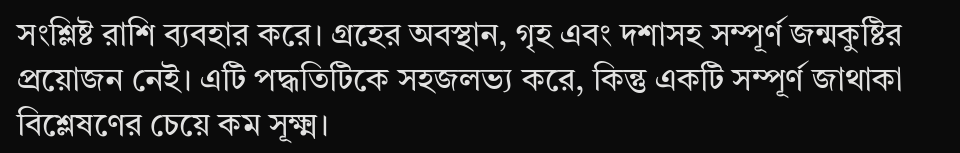সংশ্লিষ্ট রাশি ব্যবহার করে। গ্রহের অবস্থান, গৃহ এবং দশাসহ সম্পূর্ণ জন্মকুষ্টির প্রয়োজন নেই। এটি পদ্ধতিটিকে সহজলভ্য করে, কিন্তু একটি সম্পূর্ণ জাথাকা বিশ্লেষণের চেয়ে কম সূক্ষ্ম।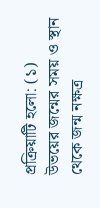প্রক্রিয়াটি হলো: (১) উভয়ের জন্মের সময় ও স্থান থেকে জন্ম নক্ষত্র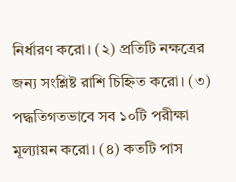নির্ধারণ করো। (২) প্রতিটি নক্ষত্রের জন্য সংশ্লিষ্ট রাশি চিহ্নিত করো। (৩) পদ্ধতিগতভাবে সব ১০টি পরীক্ষা মূল্যায়ন করো। (৪) কতটি পাস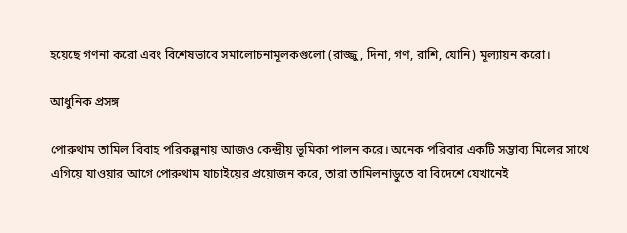হয়েছে গণনা করো এবং বিশেষভাবে সমালোচনামূলকগুলো (রাজ্জু, দিনা, গণ, রাশি, যোনি) মূল্যায়ন করো।

আধুনিক প্রসঙ্গ

পোরুথাম তামিল বিবাহ পরিকল্পনায় আজও কেন্দ্রীয় ভূমিকা পালন করে। অনেক পরিবার একটি সম্ভাব্য মিলের সাথে এগিয়ে যাওয়ার আগে পোরুথাম যাচাইয়ের প্রয়োজন করে, তারা তামিলনাডুতে বা বিদেশে যেখানেই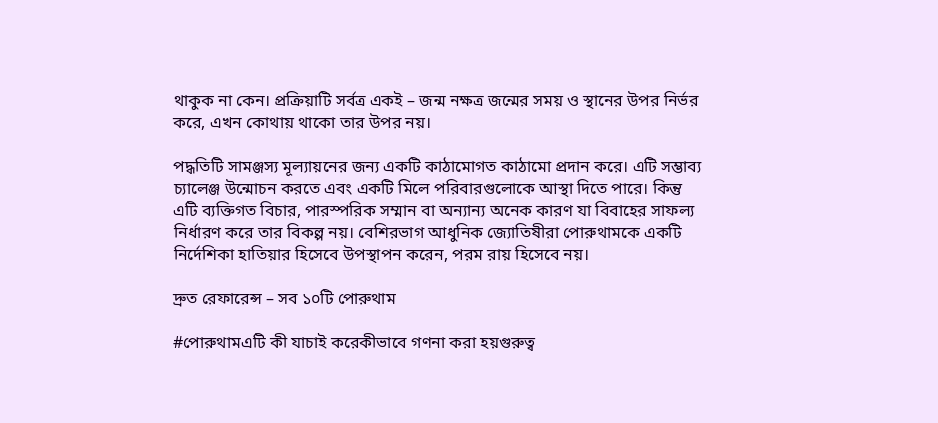থাকুক না কেন। প্রক্রিয়াটি সর্বত্র একই – জন্ম নক্ষত্র জন্মের সময় ও স্থানের উপর নির্ভর করে, এখন কোথায় থাকো তার উপর নয়।

পদ্ধতিটি সামঞ্জস্য মূল্যায়নের জন্য একটি কাঠামোগত কাঠামো প্রদান করে। এটি সম্ভাব্য চ্যালেঞ্জ উন্মোচন করতে এবং একটি মিলে পরিবারগুলোকে আস্থা দিতে পারে। কিন্তু এটি ব্যক্তিগত বিচার, পারস্পরিক সম্মান বা অন্যান্য অনেক কারণ যা বিবাহের সাফল্য নির্ধারণ করে তার বিকল্প নয়। বেশিরভাগ আধুনিক জ্যোতিষীরা পোরুথামকে একটি নির্দেশিকা হাতিয়ার হিসেবে উপস্থাপন করেন, পরম রায় হিসেবে নয়।

দ্রুত রেফারেন্স – সব ১০টি পোরুথাম

#পোরুথামএটি কী যাচাই করেকীভাবে গণনা করা হয়গুরুত্ব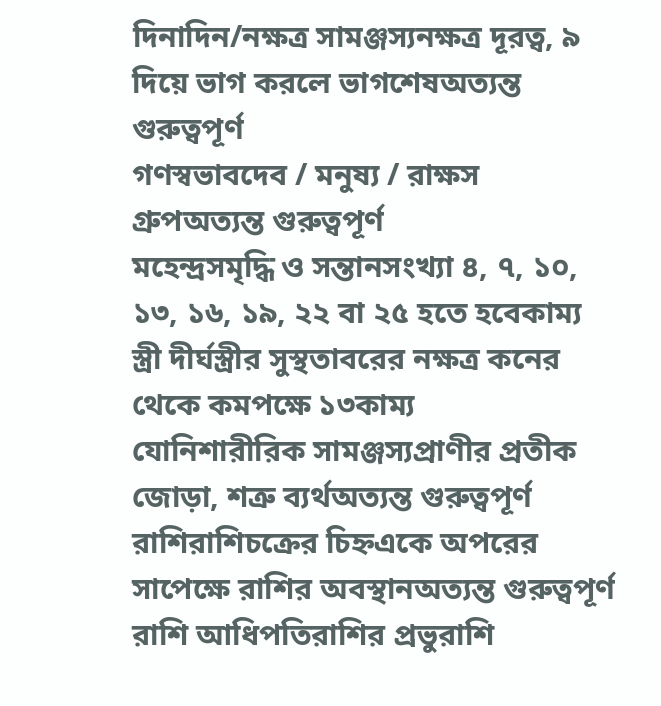দিনাদিন/নক্ষত্র সামঞ্জস্যনক্ষত্র দূরত্ব, ৯ দিয়ে ভাগ করলে ভাগশেষঅত্যন্ত গুরুত্বপূর্ণ
গণস্বভাবদেব / মনুষ্য / রাক্ষস গ্রুপঅত্যন্ত গুরুত্বপূর্ণ
মহেন্দ্রসমৃদ্ধি ও সন্তানসংখ্যা ৪, ৭, ১০, ১৩, ১৬, ১৯, ২২ বা ২৫ হতে হবেকাম্য
স্ত্রী দীর্ঘস্ত্রীর সুস্থতাবরের নক্ষত্র কনের থেকে কমপক্ষে ১৩কাম্য
যোনিশারীরিক সামঞ্জস্যপ্রাণীর প্রতীক জোড়া, শত্রু ব্যর্থঅত্যন্ত গুরুত্বপূর্ণ
রাশিরাশিচক্রের চিহ্নএকে অপরের সাপেক্ষে রাশির অবস্থানঅত্যন্ত গুরুত্বপূর্ণ
রাশি আধিপতিরাশির প্রভুরাশি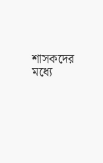শাসকদের মধ্যে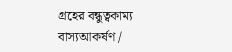গ্রহের বন্ধুত্বকাম্য
বাস্যআকর্ষণ /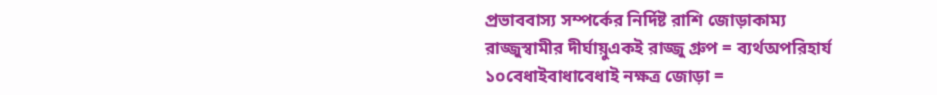প্রভাববাস্য সম্পর্কের নির্দিষ্ট রাশি জোড়াকাম্য
রাজ্জুস্বামীর দীর্ঘায়ুএকই রাজ্জু গ্রুপ = ব্যর্থঅপরিহার্য
১০বেধাইবাধাবেধাই নক্ষত্র জোড়া =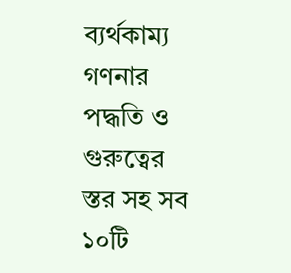ব্যর্থকাম্য
গণনার পদ্ধতি ও গুরুত্বের স্তর সহ সব ১০টি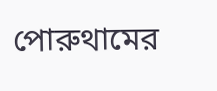পোরুথামের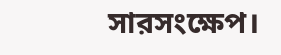সারসংক্ষেপ।